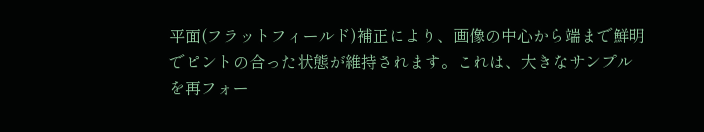平面(フラットフィールド)補正により、画像の中心から端まで鮮明でピントの合った状態が維持されます。これは、大きなサンプルを再フォー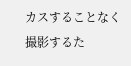カスすることなく撮影するた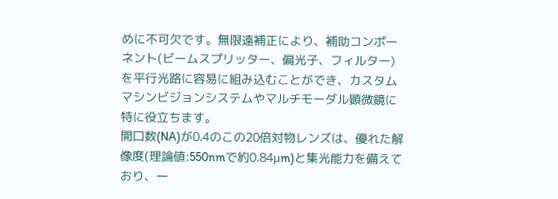めに不可欠です。無限遠補正により、補助コンポーネント(ビームスプリッター、偏光子、フィルター)を平行光路に容易に組み込むことができ、カスタムマシンビジョンシステムやマルチモーダル顕微鏡に特に役立ちます。
開口数(NA)が0.4のこの20倍対物レンズは、優れた解像度(理論値:550nmで約0.84µm)と集光能力を備えており、一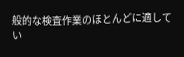般的な検査作業のほとんどに適してい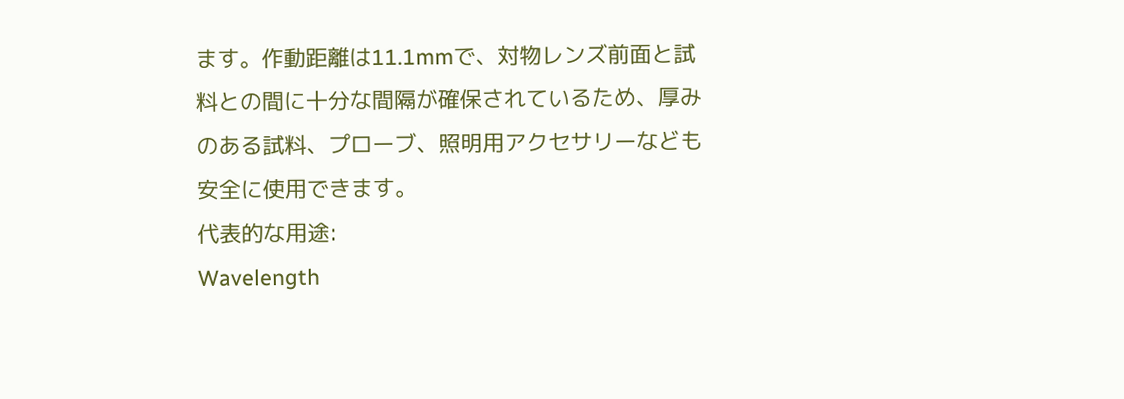ます。作動距離は11.1mmで、対物レンズ前面と試料との間に十分な間隔が確保されているため、厚みのある試料、プローブ、照明用アクセサリーなども安全に使用できます。
代表的な用途:
Wavelength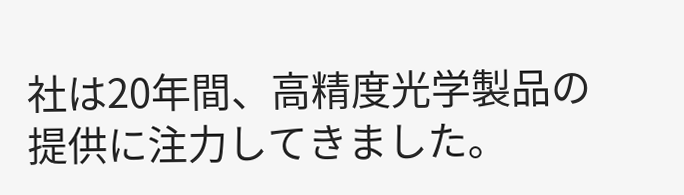社は20年間、高精度光学製品の提供に注力してきました。